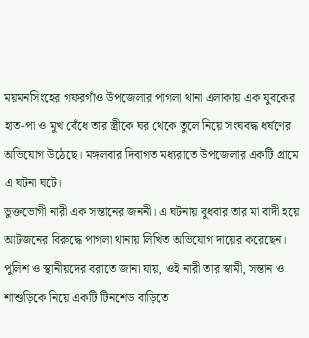ময়মনসিংহের গফরগাঁও উপজেলার পাগলা থানা এলাকায় এক যুবকের হাত-পা ও মুখ বেঁধে তার স্ত্রীকে ঘর থেকে তুলে নিয়ে সংঘবদ্ধ ধর্ষণের অভিযোগ উঠেছে। মঙ্গলবার দিবাগত মধ্যরাতে উপজেলার একটি গ্রামে এ ঘটনা ঘটে।
ভুক্তভোগী নারী এক সন্তানের জননী। এ ঘটনায় বুধবার তার মা বাদী হয়ে আটজনের বিরুদ্ধে পাগলা থানায় লিখিত অভিযোগ দায়ের করেছেন।
পুলিশ ও স্থানীয়দের বরাতে জানা যায়, ওই নারী তার স্বামী, সন্তান ও শাশুড়িকে নিয়ে একটি টিনশেড বাড়িতে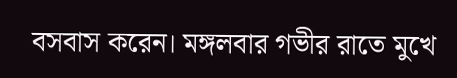বসবাস করেন। মঙ্গলবার গভীর রাতে মুখে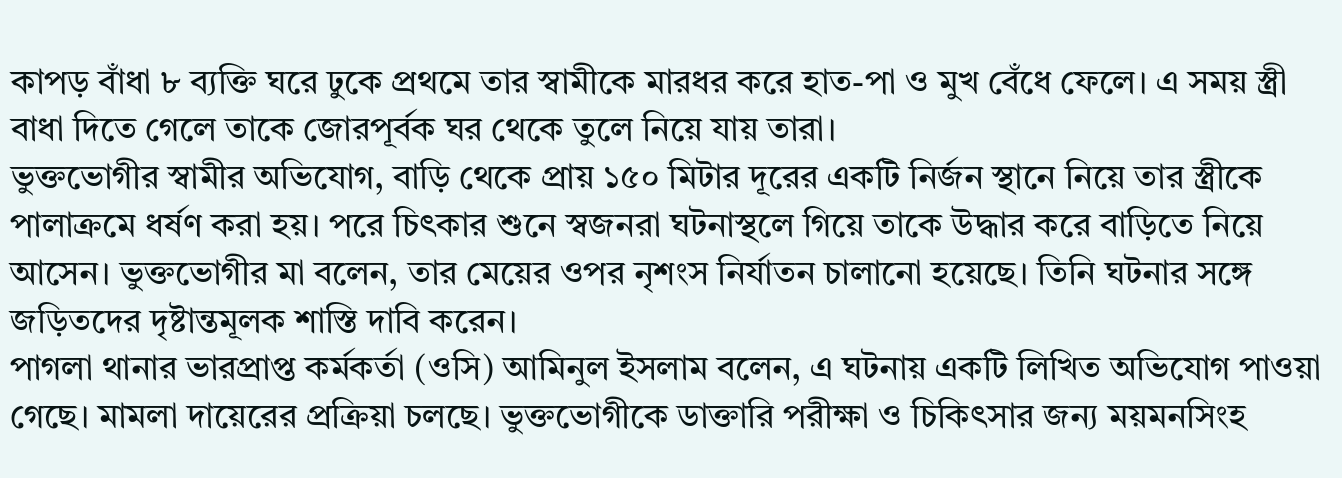কাপড় বাঁধা ৮ ব্যক্তি ঘরে ঢুকে প্রথমে তার স্বামীকে মারধর করে হাত-পা ও মুখ বেঁধে ফেলে। এ সময় স্ত্রী বাধা দিতে গেলে তাকে জোরপূর্বক ঘর থেকে তুলে নিয়ে যায় তারা।
ভুক্তভোগীর স্বামীর অভিযোগ, বাড়ি থেকে প্রায় ১৫০ মিটার দূরের একটি নির্জন স্থানে নিয়ে তার স্ত্রীকে পালাক্রমে ধর্ষণ করা হয়। পরে চিৎকার শুনে স্বজনরা ঘটনাস্থলে গিয়ে তাকে উদ্ধার করে বাড়িতে নিয়ে আসেন। ভুক্তভোগীর মা বলেন, তার মেয়ের ওপর নৃশংস নির্যাতন চালানো হয়েছে। তিনি ঘটনার সঙ্গে জড়িতদের দৃষ্টান্তমূলক শাস্তি দাবি করেন।
পাগলা থানার ভারপ্রাপ্ত কর্মকর্তা (ওসি) আমিনুল ইসলাম বলেন, এ ঘটনায় একটি লিখিত অভিযোগ পাওয়া গেছে। মামলা দায়েরের প্রক্রিয়া চলছে। ভুক্তভোগীকে ডাক্তারি পরীক্ষা ও চিকিৎসার জন্য ময়মনসিংহ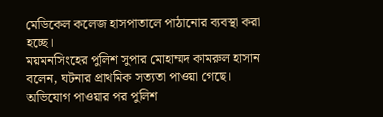মেডিকেল কলেজ হাসপাতালে পাঠানোর ব্যবস্থা করা হচ্ছে।
ময়মনসিংহের পুলিশ সুপার মোহাম্মদ কামরুল হাসান বলেন, ঘটনার প্রাথমিক সত্যতা পাওয়া গেছে। অভিযোগ পাওয়ার পর পুলিশ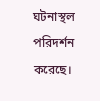ঘটনাস্থল পরিদর্শন করেছে।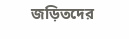জড়িতদের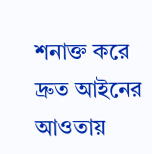শনাক্ত করে দ্রুত আইনের আওতায়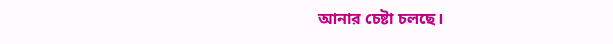আনার চেষ্টা চলছে।